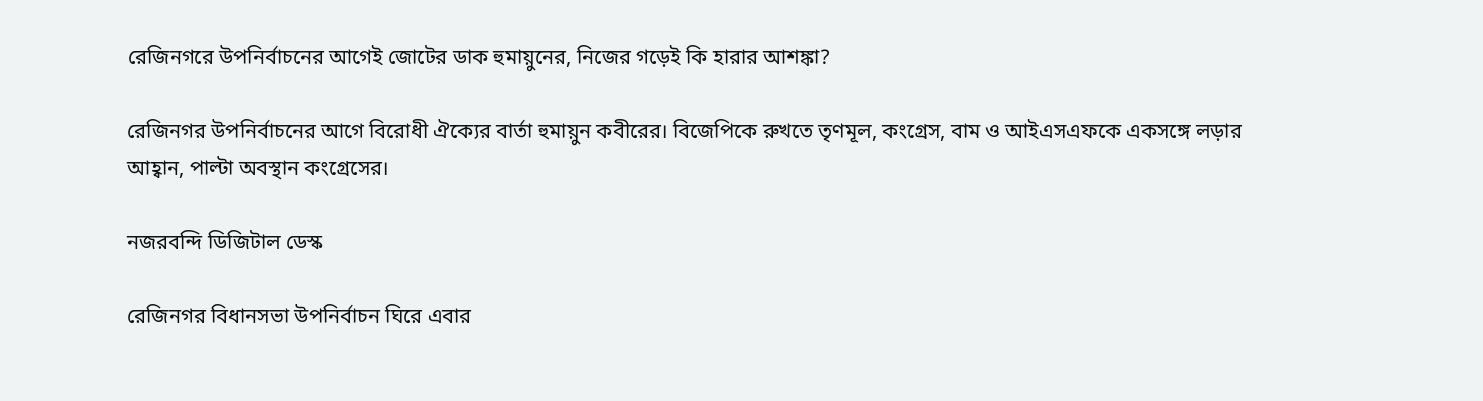রেজিনগরে উপনির্বাচনের আগেই জোটের ডাক হুমায়ুনের, নিজের গড়েই কি হারার আশঙ্কা?

রেজিনগর উপনির্বাচনের আগে বিরোধী ঐক্যের বার্তা হুমায়ুন কবীরের। বিজেপিকে রুখতে তৃণমূল, কংগ্রেস, বাম ও আইএসএফকে একসঙ্গে লড়ার আহ্বান, পাল্টা অবস্থান কংগ্রেসের।

নজরবন্দি ডিজিটাল ডেস্ক

রেজিনগর বিধানসভা উপনির্বাচন ঘিরে এবার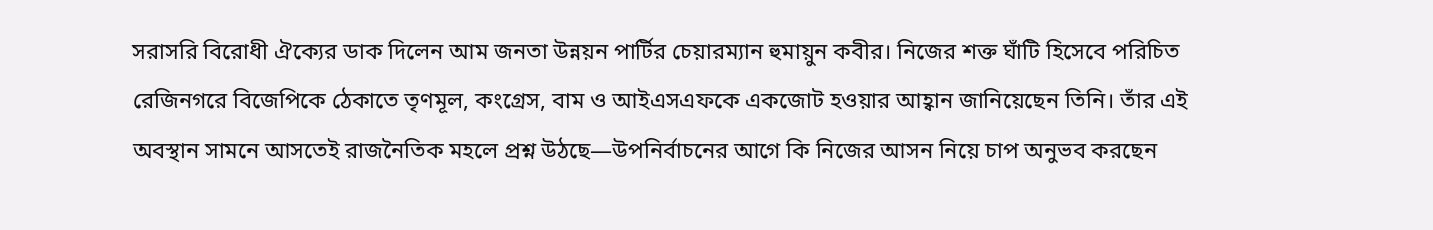সরাসরি বিরোধী ঐক্যের ডাক দিলেন আম জনতা উন্নয়ন পার্টির চেয়ারম্যান হুমায়ুন কবীর। নিজের শক্ত ঘাঁটি হিসেবে পরিচিত রেজিনগরে বিজেপিকে ঠেকাতে তৃণমূল, কংগ্রেস, বাম ও আইএসএফকে একজোট হওয়ার আহ্বান জানিয়েছেন তিনি। তাঁর এই অবস্থান সামনে আসতেই রাজনৈতিক মহলে প্রশ্ন উঠছে—উপনির্বাচনের আগে কি নিজের আসন নিয়ে চাপ অনুভব করছেন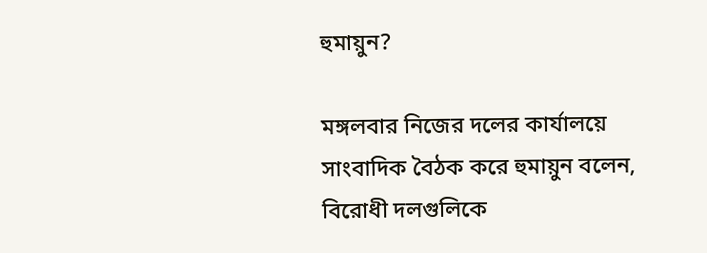হুমায়ুন?

মঙ্গলবার নিজের দলের কার্যালয়ে সাংবাদিক বৈঠক করে হুমায়ুন বলেন, বিরোধী দলগুলিকে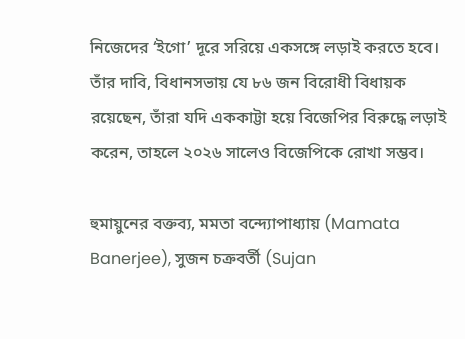নিজেদের ‘ইগো’ দূরে সরিয়ে একসঙ্গে লড়াই করতে হবে। তাঁর দাবি, বিধানসভায় যে ৮৬ জন বিরোধী বিধায়ক রয়েছেন, তাঁরা যদি এককাট্টা হয়ে বিজেপির বিরুদ্ধে লড়াই করেন, তাহলে ২০২৬ সালেও বিজেপিকে রোখা সম্ভব।

হুমায়ুনের বক্তব্য, মমতা বন্দ্যোপাধ্যায় (Mamata Banerjee), সুজন চক্রবর্তী (Sujan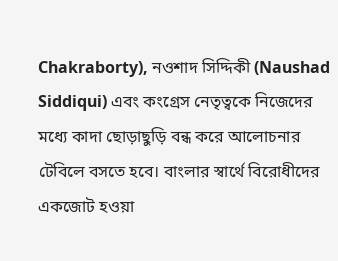Chakraborty), নওশাদ সিদ্দিকী (Naushad Siddiqui) এবং কংগ্রেস নেতৃত্বকে নিজেদের মধ্যে কাদা ছোড়াছুড়ি বন্ধ করে আলোচনার টেবিলে বসতে হবে। বাংলার স্বার্থে বিরোধীদের একজোট হওয়া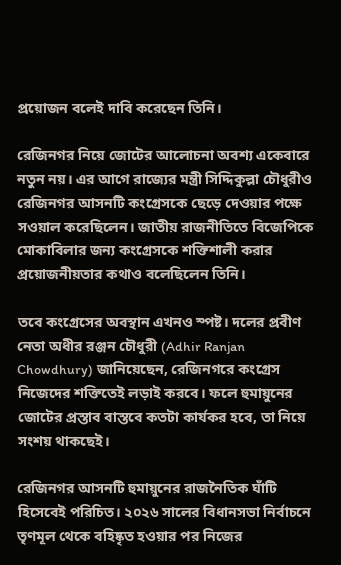প্রয়োজন বলেই দাবি করেছেন তিনি।

রেজিনগর নিয়ে জোটের আলোচনা অবশ্য একেবারে নতুন নয়। এর আগে রাজ্যের মন্ত্রী সিদ্দিকুল্লা চৌধুরীও রেজিনগর আসনটি কংগ্রেসকে ছেড়ে দেওয়ার পক্ষে সওয়াল করেছিলেন। জাতীয় রাজনীতিতে বিজেপিকে মোকাবিলার জন্য কংগ্রেসকে শক্তিশালী করার প্রয়োজনীয়তার কথাও বলেছিলেন তিনি।

তবে কংগ্রেসের অবস্থান এখনও স্পষ্ট। দলের প্রবীণ নেতা অধীর রঞ্জন চৌধুরী (Adhir Ranjan Chowdhury) জানিয়েছেন, রেজিনগরে কংগ্রেস নিজেদের শক্তিতেই লড়াই করবে। ফলে হুমায়ুনের জোটের প্রস্তাব বাস্তবে কতটা কার্যকর হবে, তা নিয়ে সংশয় থাকছেই।

রেজিনগর আসনটি হুমায়ুনের রাজনৈতিক ঘাঁটি হিসেবেই পরিচিত। ২০২৬ সালের বিধানসভা নির্বাচনে তৃণমূল থেকে বহিষ্কৃত হওয়ার পর নিজের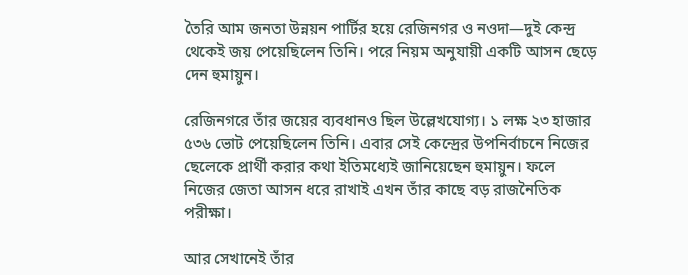তৈরি আম জনতা উন্নয়ন পার্টির হয়ে রেজিনগর ও নওদা—দুই কেন্দ্র থেকেই জয় পেয়েছিলেন তিনি। পরে নিয়ম অনুযায়ী একটি আসন ছেড়ে দেন হুমায়ুন।

রেজিনগরে তাঁর জয়ের ব্যবধানও ছিল উল্লেখযোগ্য। ১ লক্ষ ২৩ হাজার ৫৩৬ ভোট পেয়েছিলেন তিনি। এবার সেই কেন্দ্রের উপনির্বাচনে নিজের ছেলেকে প্রার্থী করার কথা ইতিমধ্যেই জানিয়েছেন হুমায়ুন। ফলে নিজের জেতা আসন ধরে রাখাই এখন তাঁর কাছে বড় রাজনৈতিক পরীক্ষা।

আর সেখানেই তাঁর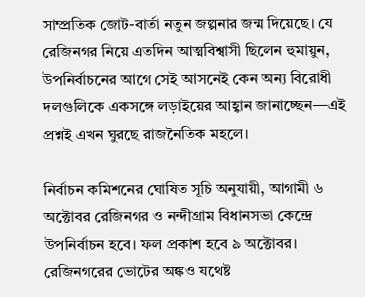সাম্প্রতিক জোট-বার্তা নতুন জল্পনার জন্ম দিয়েছে। যে রেজিনগর নিয়ে এতদিন আত্মবিশ্বাসী ছিলেন হুমায়ুন, উপনির্বাচনের আগে সেই আসনেই কেন অন্য বিরোধী দলগুলিকে একসঙ্গে লড়াইয়ের আহ্বান জানাচ্ছেন—এই প্রশ্নই এখন ঘুরছে রাজনৈতিক মহলে।

নির্বাচন কমিশনের ঘোষিত সূচি অনুযায়ী, আগামী ৬ অক্টোবর রেজিনগর ও নন্দীগ্রাম বিধানসভা কেন্দ্রে উপনির্বাচন হবে। ফল প্রকাশ হবে ৯ অক্টোবর। রেজিনগরের ভোটের অঙ্কও যথেষ্ট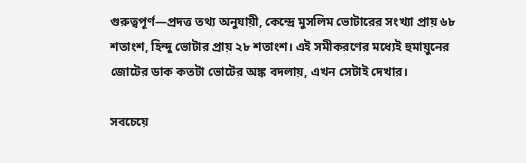গুরুত্বপূর্ণ—প্রদত্ত তথ্য অনুযায়ী, কেন্দ্রে মুসলিম ভোটারের সংখ্যা প্রায় ৬৮ শতাংশ, হিন্দু ভোটার প্রায় ২৮ শতাংশ। এই সমীকরণের মধ্যেই হুমায়ুনের জোটের ডাক কতটা ভোটের অঙ্ক বদলায়, এখন সেটাই দেখার।

সবচেয়ে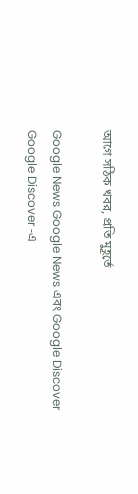আগে সঠিক খবর, প্রতি মুহূর্তে

Google News Google News এবং Google Discover Google Discover -এ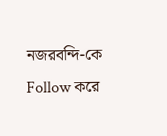নজরবন্দি-কে Follow করে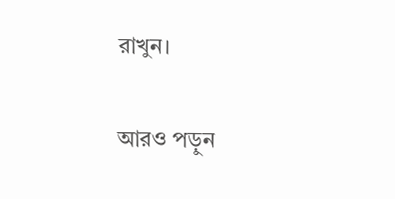রাখুন।

আরও পড়ুন